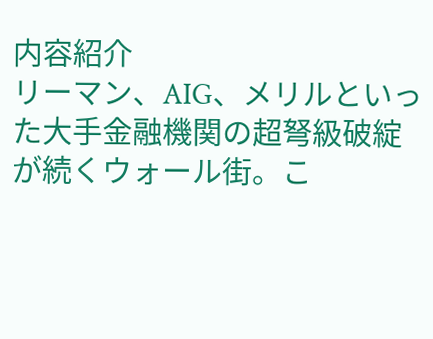内容紹介
リーマン、AIG、メリルといった大手金融機関の超弩級破綻が続くウォール街。こ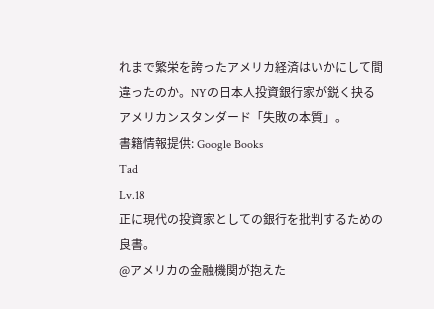れまで繁栄を誇ったアメリカ経済はいかにして間違ったのか。NYの日本人投資銀行家が鋭く抉るアメリカンスタンダード「失敗の本質」。
書籍情報提供: Google Books
Tad
Lv.18
正に現代の投資家としての銀行を批判するための良書。
@アメリカの金融機関が抱えた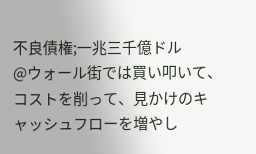不良債権;一兆三千億ドル
@ウォール街では買い叩いて、コストを削って、見かけのキャッシュフローを増やし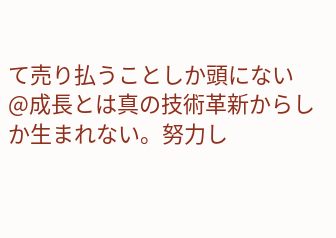て売り払うことしか頭にない
@成長とは真の技術革新からしか生まれない。努力し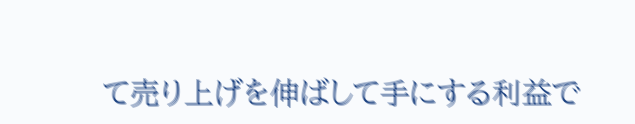て売り上げを伸ばして手にする利益で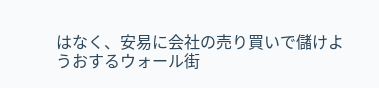はなく、安易に会社の売り買いで儲けようおするウォール街